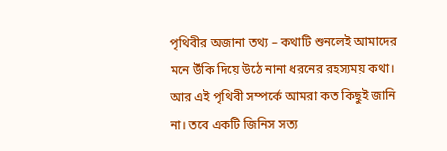পৃথিবীর অজানা তথ্য – কথাটি শুনলেই আমাদের মনে উঁকি দিয়ে উঠে নানা ধরনের রহস্যময় কথা। আর এই পৃথিবী সম্পর্কে আমরা কত কিছুই জানি না। তবে একটি জিনিস সত্য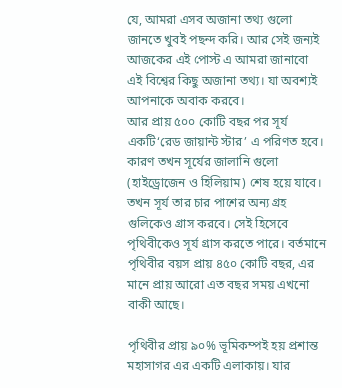যে, আমরা এসব অজানা তথ্য গুলো জানতে খুবই পছন্দ করি। আর সেই জন্যই আজকের এই পোস্ট এ আমরা জানাবো এই বিশ্বের কিছু অজানা তথ্য। যা অবশ্যই আপনাকে অবাক করবে।
আর প্রায় ৫০০ কোটি বছর পর সূর্য একটি‘রেড জায়ান্ট স্টার’ এ পরিণত হবে। কারণ তখন সূর্যের জালানি গুলো (হাইড্রোজেন ও হিলিয়াম) শেষ হয়ে যাবে। তখন সূর্য তার চার পাশের অন্য গ্রহ গুলিকেও গ্রাস করবে। সেই হিসেবে পৃথিবীকেও সূর্য গ্রাস করতে পারে। বর্তমানে পৃথিবীর বয়স প্রায় ৪৫০ কোটি বছর, এর মানে প্রায় আরো এত বছর সময় এখনো বাকী আছে।

পৃথিবীর প্রায় ৯০% ভূমিকম্পই হয় প্রশান্ত মহাসাগর এর একটি এলাকায়। যার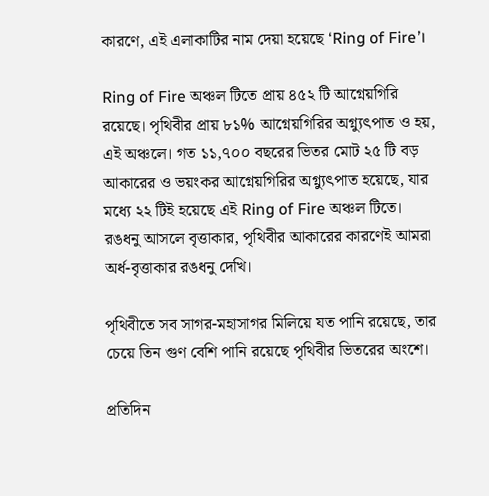কারণে, এই এলাকাটির নাম দেয়া হয়েছে ‘Ring of Fire’।

Ring of Fire অঞ্চল টিতে প্রায় ৪৫২ টি আগ্নেয়গিরি রয়েছে। পৃথিবীর প্রায় ৮১% আগ্নেয়গিরির অগ্ন্যুৎপাত ও হয়, এই অঞ্চলে। গত ১১,৭০০ বছরের ভিতর মোট ২৫ টি বড় আকারের ও ভয়ংকর আগ্নেয়গিরির অগ্ন্যুৎপাত হয়েছে, যার মধ্যে ২২ টিই হয়েছে এই Ring of Fire অঞ্চল টিতে।
রঙধনু আসলে বৃত্তাকার, পৃথিবীর আকারের কারণেই আমরা অর্ধ-বৃত্তাকার রঙধনু দেখি।

পৃথিবীতে সব সাগর-মহাসাগর মিলিয়ে যত পানি রয়েছে, তার চেয়ে তিন গুণ বেশি পানি রয়েছে পৃথিবীর ভিতরের অংশে।

প্রতিদিন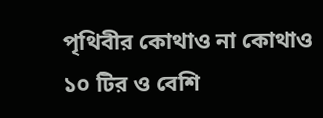পৃথিবীর কোথাও না কোথাও ১০ টির ও বেশি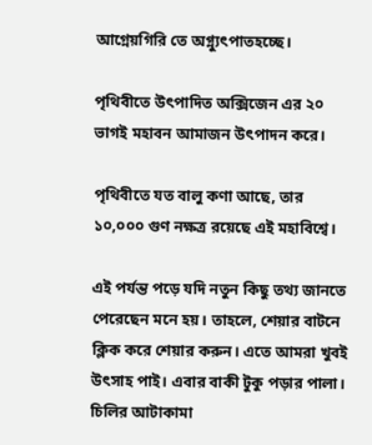আগ্নেয়গিরি তে অগ্ন্যুৎপাতহচ্ছে।

পৃথিবীতে উৎপাদিত অক্সিজেন এর ২০ ভাগই মহাবন আমাজন উৎপাদন করে।

পৃথিবীতে যত বালু কণা আছে, তার ১০,০০০ গুণ নক্ষত্র রয়েছে এই মহাবিশ্বে।

এই পর্যন্ত পড়ে যদি নতুন কিছু তথ্য জানতে পেরেছেন মনে হয়। তাহলে, শেয়ার বাটনে ক্লিক করে শেয়ার করুন। এতে আমরা খুবই উৎসাহ পাই। এবার বাকী টুকু পড়ার পালা।
চিলির আটাকামা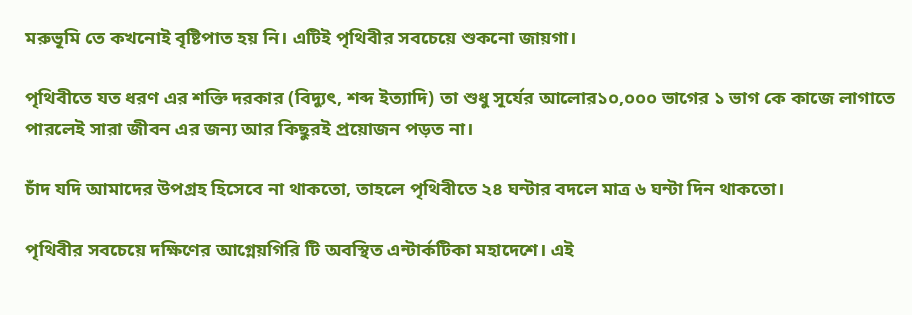মরুভূমি তে কখনোই বৃষ্টিপাত হয় নি। এটিই পৃথিবীর সবচেয়ে শুকনো জায়গা।

পৃথিবীতে যত ধরণ এর শক্তি দরকার (বিদ্যুৎ, শব্দ ইত্যাদি) তা শুধু সূর্যের আলোর১০,০০০ ভাগের ১ ভাগ কে কাজে লাগাতে পারলেই সারা জীবন এর জন্য আর কিছুরই প্রয়োজন পড়ত না।

চাঁদ যদি আমাদের উপগ্রহ হিসেবে না থাকতো, তাহলে পৃথিবীতে ২৪ ঘন্টার বদলে মাত্র ৬ ঘন্টা দিন থাকতো।

পৃথিবীর সবচেয়ে দক্ষিণের আগ্নেয়গিরি টি অবস্থিত এন্টার্কটিকা মহাদেশে। এই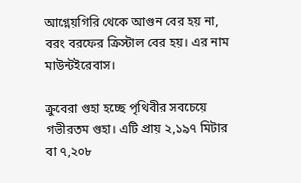আগ্নেয়গিরি থেকে আগুন বের হয় না, বরং বরফের ক্রিস্টাল বের হয়। এর নাম মাউন্টইরেবাস।

ক্রুবেরা গুহা হচ্ছে পৃথিবীর সবচেয়ে গভীরতম গুহা। এটি প্রায় ২,১৯৭ মিটার বা ৭,২০৮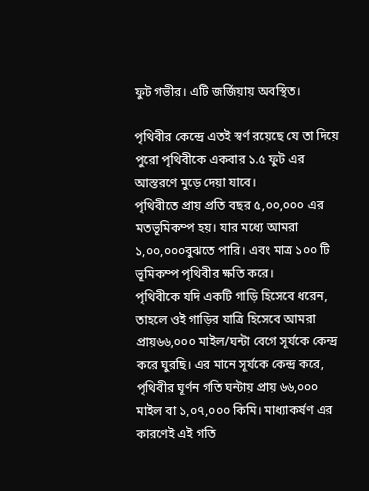ফুট গভীর। এটি জর্জিয়ায় অবস্থিত।

পৃথিবীর কেন্দ্রে এতই স্বর্ণ রয়েছে যে তা দিয়ে পুরো পৃথিবীকে একবার ১.৫ ফুট এর আস্তরণে মুড়ে দেয়া যাবে।
পৃথিবীতে প্রায় প্রতি বছর ৫,০০,০০০ এর মতভূমিকম্প হয়। যার মধ্যে আমরা ১,০০,০০০বুঝতে পারি। এবং মাত্র ১০০ টি ভূমিকম্প পৃথিবীর ক্ষতি করে।
পৃথিবীকে যদি একটি গাড়ি হিসেবে ধরেন, তাহলে ওই গাড়ির যাত্রি হিসেবে আমরা প্রায়৬৬,০০০ মাইল/ঘন্টা বেগে সূর্যকে কেন্দ্র করে ঘুরছি। এর মানে সূর্যকে কেন্দ্র করে, পৃথিবীর ঘূর্ণন গতি ঘন্টায় প্রায় ৬৬,০০০ মাইল বা ১,০৭,০০০ কিমি। মাধ্যাকর্ষণ এর কারণেই এই গতি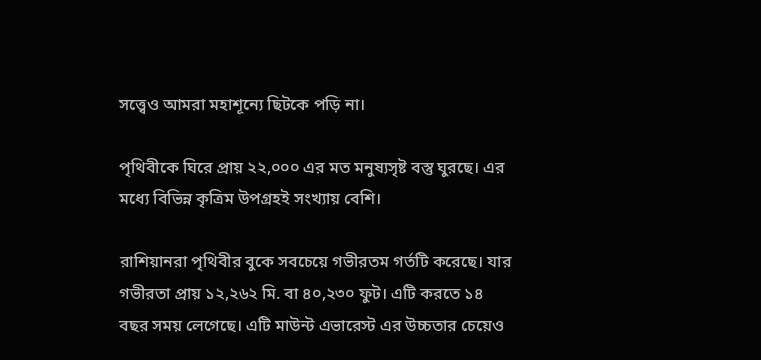সত্ত্বেও আমরা মহাশূন্যে ছিটকে পড়ি না।

পৃথিবীকে ঘিরে প্রায় ২২,০০০ এর মত মনুষ্যসৃষ্ট বস্তু ঘুরছে। এর মধ্যে বিভিন্ন কৃত্রিম উপগ্রহই সংখ্যায় বেশি।

রাশিয়ানরা পৃথিবীর বুকে সবচেয়ে গভীরতম গর্তটি করেছে। যার গভীরতা প্রায় ১২,২৬২ মি. বা ৪০,২৩০ ফুট। এটি করতে ১৪ বছর সময় লেগেছে। এটি মাউন্ট এভারেস্ট এর উচ্চতার চেয়েও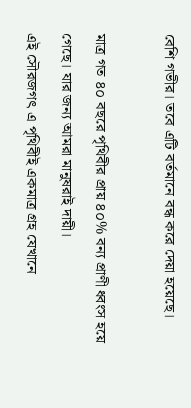বেশি গভীর। তবে এটি বর্তমানে বন্ধ করে দেয়া হয়েছে।

মাত্র গত ৪০ বছরে পৃথিবীর প্রায় ৪০% বন্য প্রাণী ধ্বংস হয়ে গেছে। যার জন্য আমরা মানুষরাই দায়ী।
এই সৌরজগৎ এ পৃথিবীই একমাত্র গ্রহ যেখানে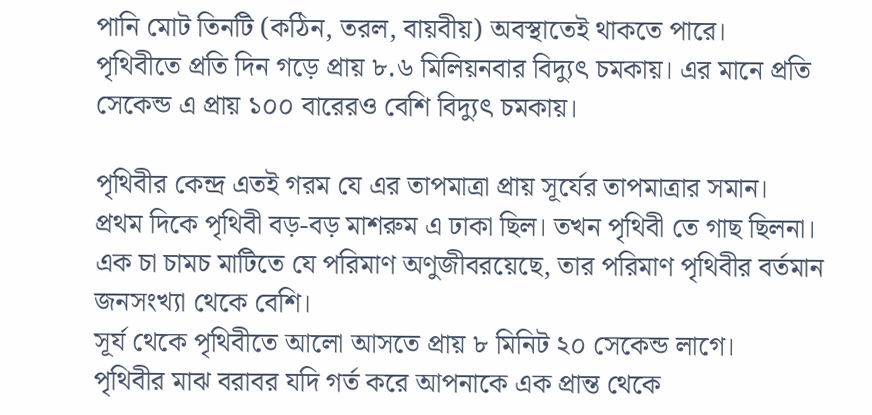পানি মোট তিনটি (কঠিন, তরল, বায়বীয়) অবস্থাতেই থাকতে পারে।
পৃথিবীতে প্রতি দিন গড়ে প্রায় ৮.৬ মিলিয়নবার বিদ্যুৎ চমকায়। এর মানে প্রতি সেকেন্ড এ প্রায় ১০০ বারেরও বেশি বিদ্যুৎ চমকায়।

পৃথিবীর কেন্দ্র এতই গরম যে এর তাপমাত্রা প্রায় সূর্যের তাপমাত্রার সমান।
প্রথম দিকে পৃথিবী বড়-বড় মাশরুম এ ঢাকা ছিল। তখন পৃথিবী তে গাছ ছিলনা।
এক চা চামচ মাটিতে যে পরিমাণ অণুজীবরয়েছে, তার পরিমাণ পৃথিবীর বর্তমান জনসংখ্যা থেকে বেশি।
সূর্য থেকে পৃথিবীতে আলো আসতে প্রায় ৮ মিনিট ২০ সেকেন্ড লাগে।
পৃথিবীর মাঝ বরাবর যদি গর্ত করে আপনাকে এক প্রান্ত থেকে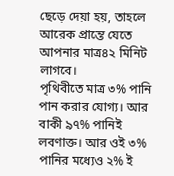ছেড়ে দেয়া হয়, তাহলে আরেক প্রান্তে যেতে আপনার মাত্র৪২ মিনিট লাগবে।
পৃথিবীতে মাত্র ৩% পানি পান করার যোগ্য। আর বাকী ৯৭% পানিই লবণাক্ত। আর ওই ৩% পানির মধ্যেও ২% ই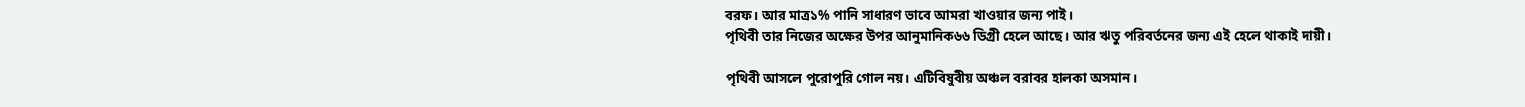বরফ। আর মাত্র১% পানি সাধারণ ভাবে আমরা খাওয়ার জন্য পাই।
পৃথিবী তার নিজের অক্ষের উপর আনুমানিক৬৬ ডিগ্রী হেলে আছে। আর ঋতু পরিবর্তনের জন্য এই হেলে থাকাই দায়ী।

পৃথিবী আসলে পুরোপুরি গোল নয়। এটিবিষুবীয় অঞ্চল বরাবর হালকা অসমান।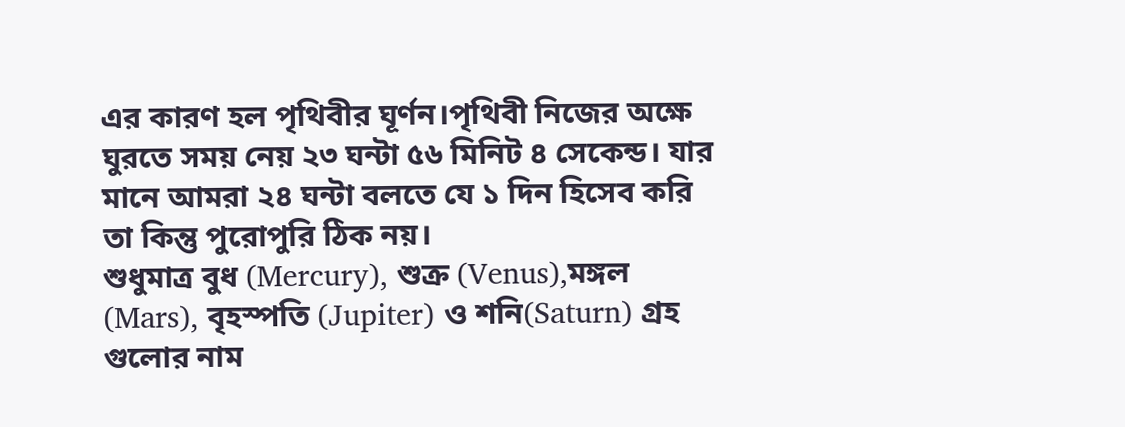এর কারণ হল পৃথিবীর ঘূর্ণন।পৃথিবী নিজের অক্ষে ঘুরতে সময় নেয় ২৩ ঘন্টা ৫৬ মিনিট ৪ সেকেন্ড। যার মানে আমরা ২৪ ঘন্টা বলতে যে ১ দিন হিসেব করি তা কিন্তু পুরোপুরি ঠিক নয়।
শুধুমাত্র বুধ (Mercury), শুক্র (Venus),মঙ্গল (Mars), বৃহস্পতি (Jupiter) ও শনি(Saturn) গ্রহ গুলোর নাম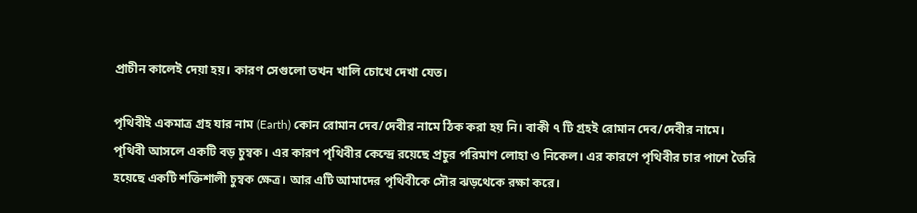প্রাচীন কালেই দেয়া হয়। কারণ সেগুলো তখন খালি চোখে দেখা যেত।

পৃথিবীই একমাত্র গ্রহ যার নাম (Earth) কোন রোমান দেব/দেবীর নামে ঠিক করা হয় নি। বাকী ৭ টি গ্রহই রোমান দেব/দেবীর নামে।
পৃথিবী আসলে একটি বড় চুম্বক। এর কারণ পৃথিবীর কেন্দ্রে রয়েছে প্রচুর পরিমাণ লোহা ও নিকেল। এর কারণে পৃথিবীর চার পাশে তৈরি হয়েছে একটি শক্তিশালী চুম্বক ক্ষেত্র। আর এটি আমাদের পৃথিবীকে সৌর ঝড়থেকে রক্ষা করে।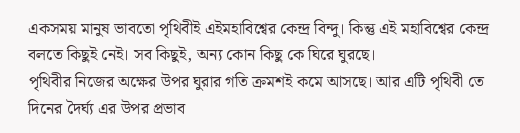একসময় মানুষ ভাবতো পৃথিবীই এইমহাবিশ্বের কেন্দ্র বিন্দু। কিন্তু এই মহাবিশ্বের কেন্দ্র বলতে কিছুই নেই। সব কিছুই, অন্য কোন কিছু কে ঘিরে ঘুরছে।
পৃথিবীর নিজের অক্ষের উপর ঘুরার গতি ক্রমশই কমে আসছে। আর এটি পৃথিবী তে দিনের দৈর্ঘ্য এর উপর প্রভাব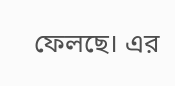ফেলছে। এর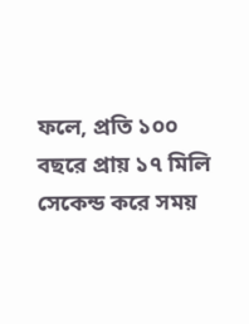ফলে, প্রতি ১০০ বছরে প্রায় ১৭ মিলি সেকেন্ড করে সময়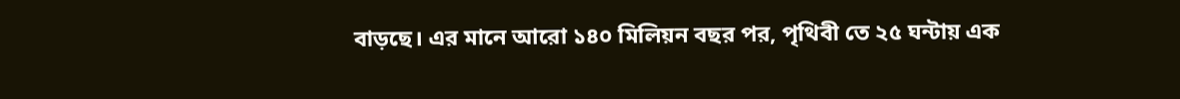বাড়ছে। এর মানে আরো ১৪০ মিলিয়ন বছর পর, পৃথিবী তে ২৫ ঘন্টায় এক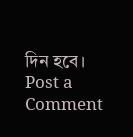দিন হবে।
Post a Comment